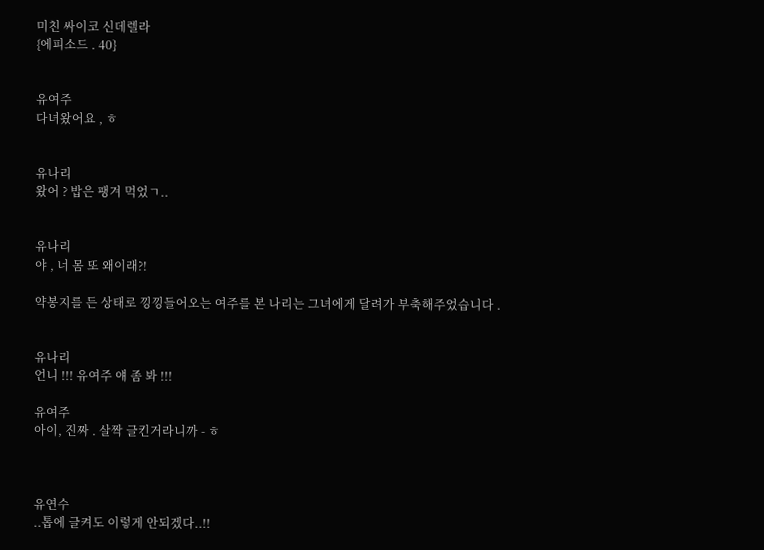미친 싸이코 신데렐라
{에피소드 . 40}


유여주
다녀왔어요 , ㅎ


유나리
왔어 ? 밥은 팽겨 먹었ㄱ..


유나리
야 , 너 몸 또 왜이래?!

약봉지를 든 상태로 낑낑들어오는 여주를 본 나리는 그녀에게 달려가 부축해주었습니다 .


유나리
언니 !!! 유여주 얘 좀 봐 !!!

유여주
아이, 진짜 . 살짝 글킨거라니까 - ㅎ



유연수
..톱에 글켜도 이렇게 안되겠다..!!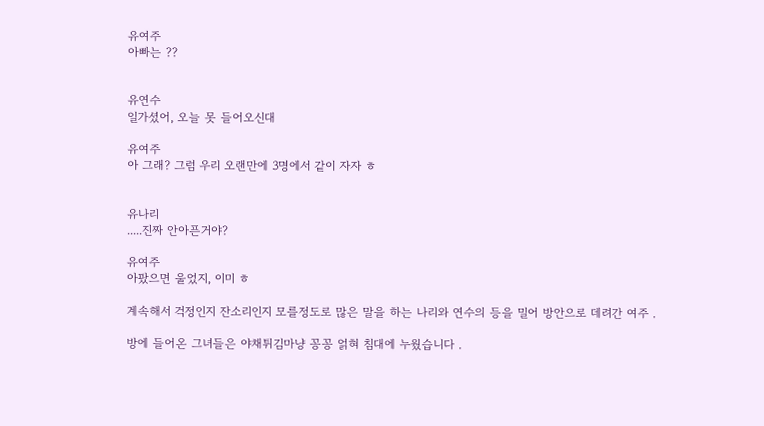유여주
아빠는 ??


유연수
일가셨어, 오늘 못 들어오신대

유여주
아 그래? 그럼 우리 오랜만에 3명에서 같이 자자 ㅎ


유나리
.....진짜 안아픈거야?

유여주
아팠으면 울었지, 이미 ㅎ

계속해서 걱정인지 잔소리인지 모를정도로 많은 말을 하는 나리와 연수의 등을 밀어 방안으로 데려간 여주 .

방에 들어온 그녀들은 야채튀김마냥 꽁꽁 얽혀 침대에 누웠습니다 .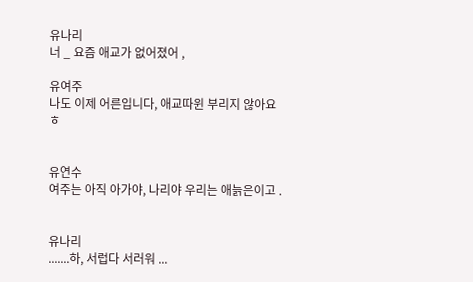유나리
너 _ 요즘 애교가 없어졌어 ,

유여주
나도 이제 어른입니다, 애교따윈 부리지 않아요 ㅎ


유연수
여주는 아직 아가야, 나리야 우리는 애늙은이고 .


유나리
.......하, 서럽다 서러워 ...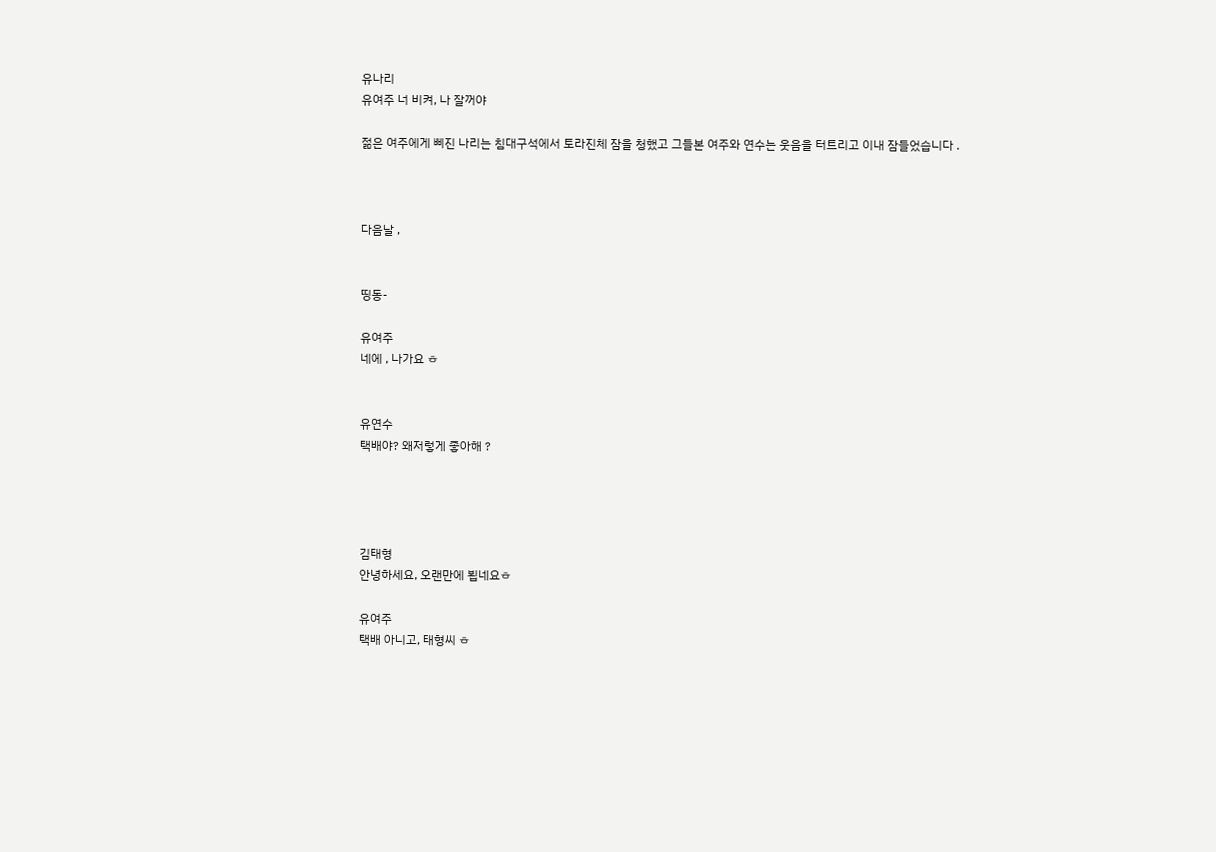유나리
유여주 너 비켜, 나 잘꺼야

젊은 여주에게 삐진 나리는 침대구석에서 토라진체 잠을 청했고 그들본 여주와 연수는 웃음을 터트리고 이내 잠들었습니다 .



다음날 ,


띵동-

유여주
네에 , 나가요 ㅎ


유연수
택배야? 왜저렇게 좋아해 ?




김태형
안녕하세요, 오랜만에 뵙네요ㅎ

유여주
택배 아니고, 태형씨 ㅎ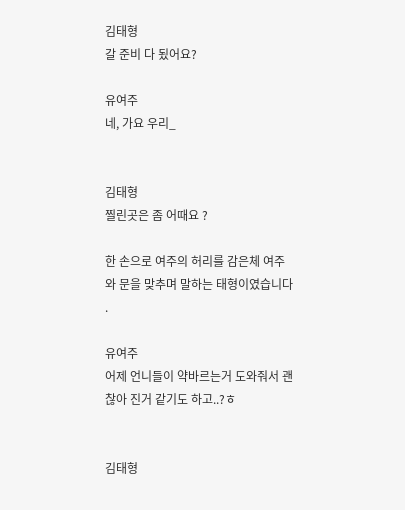김태형
갈 준비 다 됬어요?

유여주
네, 가요 우리_


김태형
찔린곳은 좀 어때요 ?

한 손으로 여주의 허리를 감은체 여주와 문을 맞추며 말하는 태형이였습니다 .

유여주
어제 언니들이 약바르는거 도와줘서 괜찮아 진거 같기도 하고..?ㅎ


김태형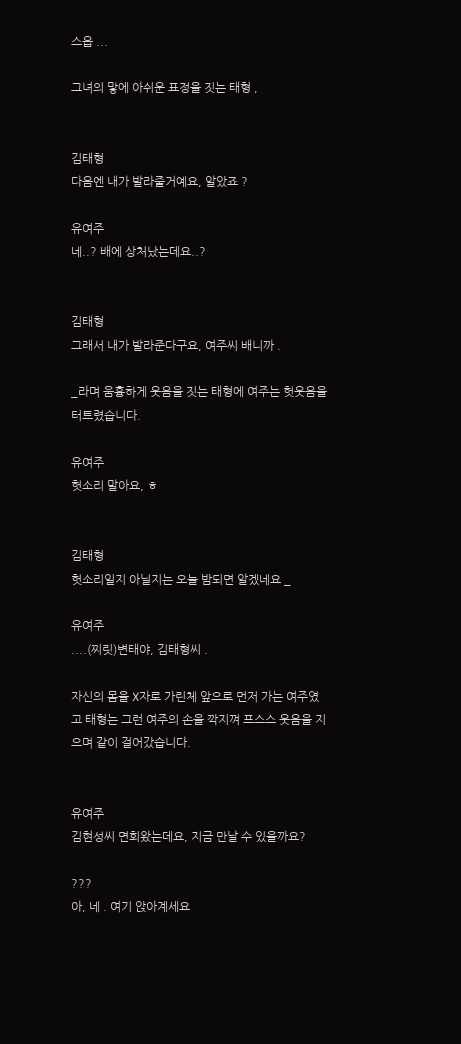스읍 ...

그녀의 맣에 아쉬운 표정을 짓는 태형 ,


김태형
다음엔 내가 발라줄거예요, 알았죠 ?

유여주
네..? 배에 상처났는데요..?


김태형
그래서 내가 발라준다구요, 여주씨 배니까 .

_라며 움흉하게 웃음을 짓는 태형에 여주는 헛웃음을 터트렸습니다.

유여주
헛소리 말아요, ㅎ


김태형
헛소리일지 아닐지는 오늘 밤되면 알겠네요 _

유여주
....(찌릿)변태야, 김태형씨 .

자신의 몸을 X자로 가린체 앞으로 먼저 가는 여주였고 태형는 그런 여주의 손을 깍지껴 프스스 웃음을 지으며 같이 걸어갔습니다.


유여주
김현성씨 면회왔는데요, 지금 만날 수 있을까요?

???
아, 네 . 여기 앉아계세요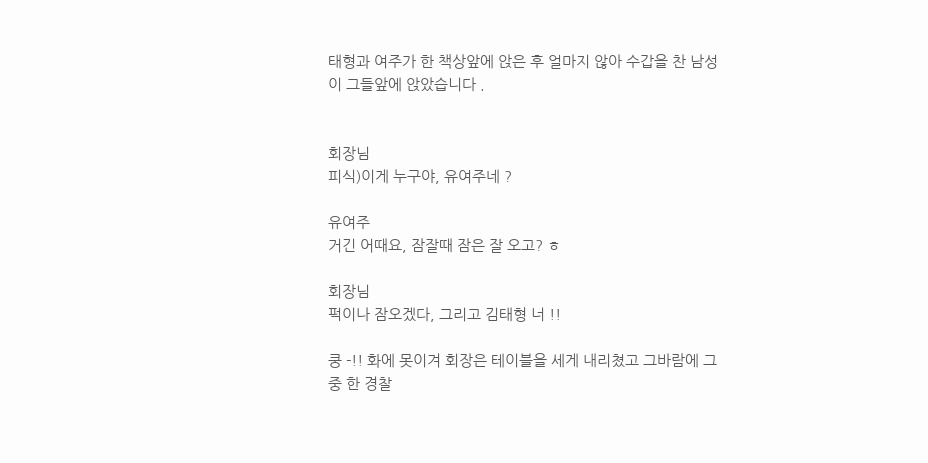태형과 여주가 한 책상앞에 앉은 후 얼마지 않아 수갑을 찬 남성이 그들앞에 앉았습니다 .


회장님
피식)이게 누구야, 유여주네 ?

유여주
거긴 어때요, 잠잘때 잠은 잘 오고? ㅎ

회장님
퍽이나 잠오겠다, 그리고 김태형 너 !!

쿵 -!! 화에 못이겨 회장은 테이블을 세게 내리쳤고 그바람에 그중 한 경찰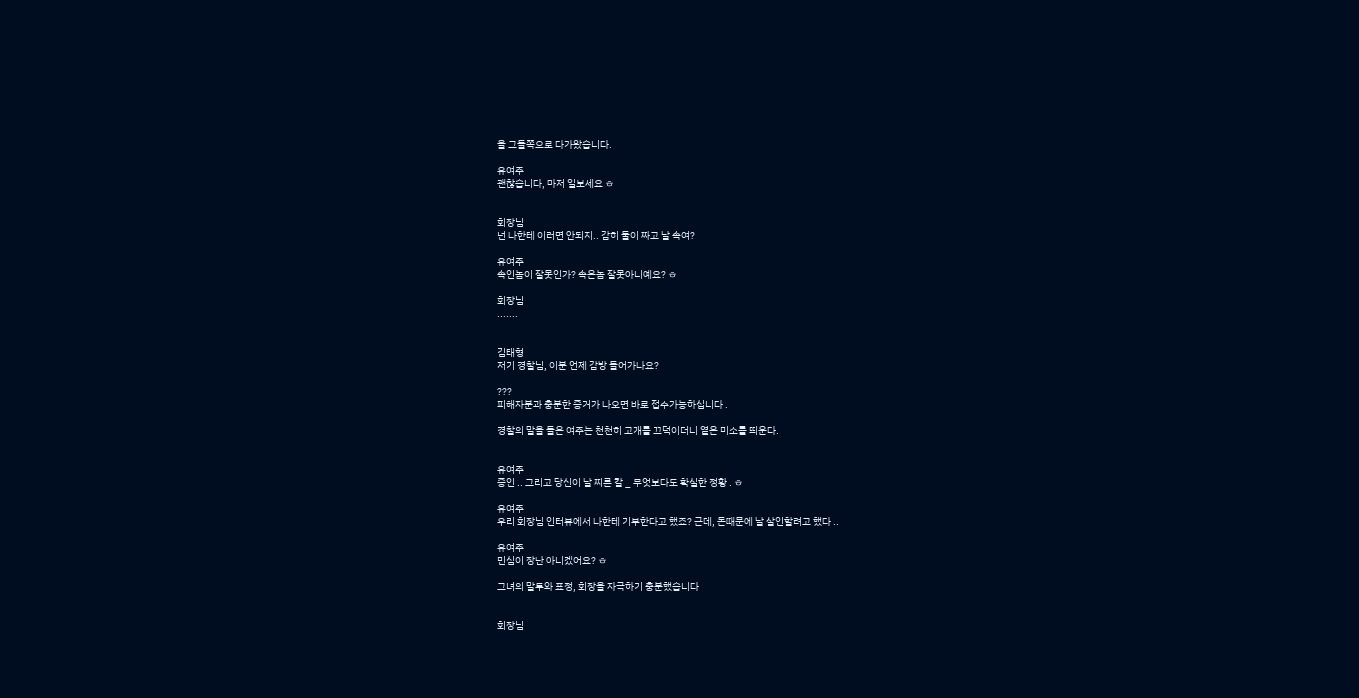을 그들쪽으로 다가왔습니다.

유여주
괜찮습니다, 마저 일보세요 ㅎ


회장님
넌 나한테 이러면 안되지.. 감히 둘이 짜고 날 속여?

유여주
속인놈이 잘못인가? 속은놈 잘못아니예요? ㅎ

회장님
.......


김태형
저기 경찰님, 이분 언제 감방 들어가나요?

???
피해자분과 충분한 증거가 나오면 바로 접수가능하십니다 .

경찰의 말을 들은 여주는 천천히 고개를 끄덕이더니 옅은 미소를 띄운다.


유여주
증인 .. 그리고 당신이 날 찌른 칼 _ 무엇보다도 확실한 정황 . ㅎ

유여주
우리 회장님 인터뷰에서 나한테 기부한다고 했죠? 근데, 돈때문에 날 살인할려고 했다 ..

유여주
민심이 장난 아니겠어요? ㅎ

그녀의 말투와 표정, 회장을 자극하기 충분했습니다


회장님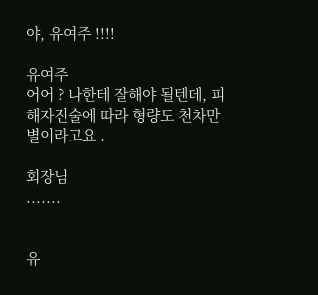야, 유여주 !!!!

유여주
어어 ? 나한테 잘해야 될텐데, 피해자진술에 따라 형량도 천차만별이라고요 .

회장님
.......


유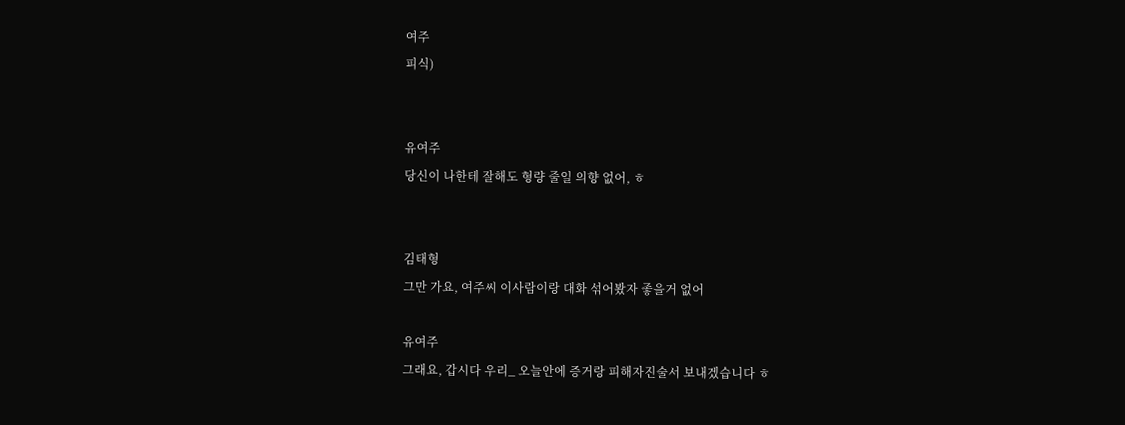여주
피식)


유여주
당신이 나한테 잘해도 형량 줄일 의향 없어, ㅎ


김태형
그만 가요, 여주씨 이사람이랑 대화 섞어봤자 좋을거 없어

유여주
그래요, 갑시다 우리_ 오늘안에 증거랑 피해자진술서 보내겠습니다 ㅎ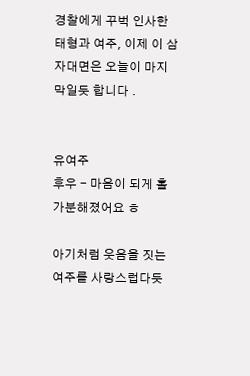경찰에게 꾸벅 인사한 태형과 여주, 이제 이 삼자대면은 오늘이 마지막일듯 합니다 .


유여주
후우 - 마음이 되게 홀가분해졌어요 ㅎ

아기처럼 웃음을 짓는 여주를 사랑스럽다듯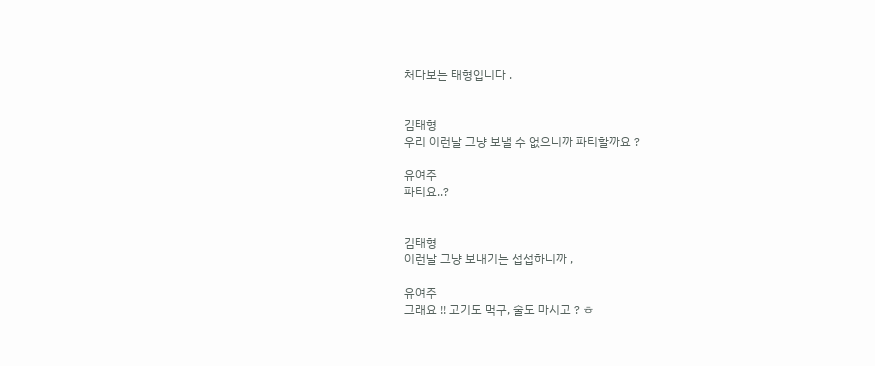처다보는 태형입니다 .


김태형
우리 이런날 그냥 보낼 수 없으니까 파티할까요 ?

유여주
파티요..?


김태형
이런날 그냥 보내기는 섭섭하니까 ,

유여주
그래요 !! 고기도 먹구, 술도 마시고 ? ㅎ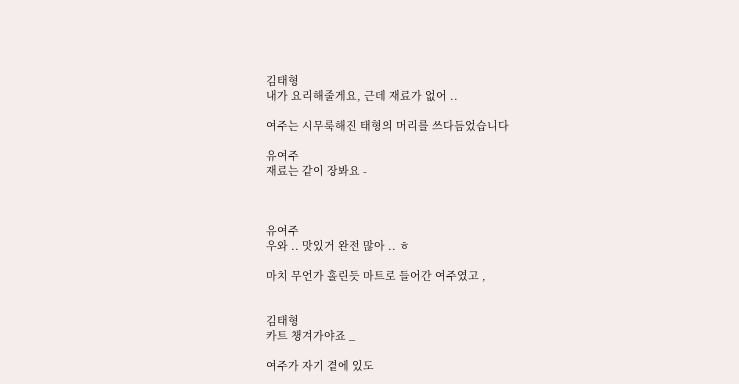김태형
내가 요리해줄게요, 근데 재료가 없어 ..

여주는 시무룩해진 태형의 머리를 쓰다듬었습니다

유여주
재료는 같이 장봐요 -



유여주
우와 .. 맛있거 완전 많아 .. ㅎ

마치 무언가 홀린듯 마트로 들어간 여주였고 ,


김태형
카트 챙겨가야죠 _

여주가 자기 곁에 있도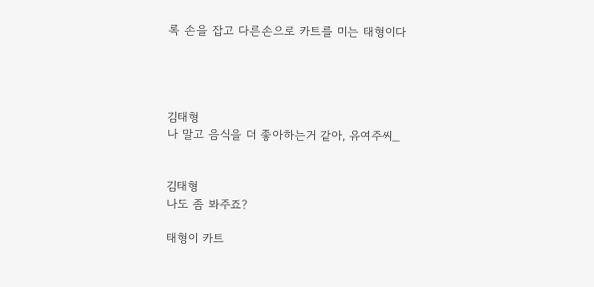록 손을 잡고 다른손으로 카트를 미는 태형이다




김태형
나 말고 음식을 더 좋아하는거 같아, 유여주씨_


김태형
나도 좀 봐주죠?

태형이 카트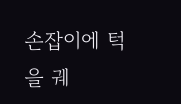손잡이에 턱을 궤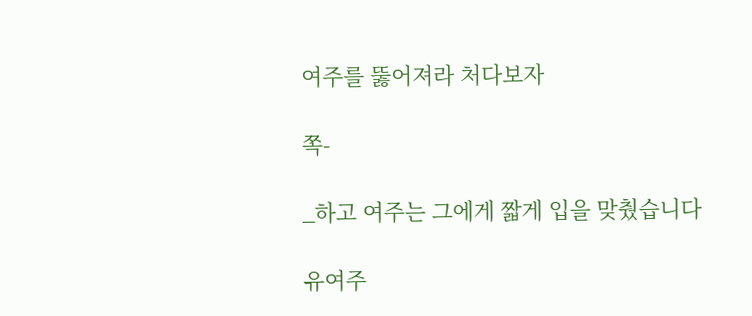여주를 뚫어져라 처다보자

쪽-

_하고 여주는 그에게 짧게 입을 맞췄습니다

유여주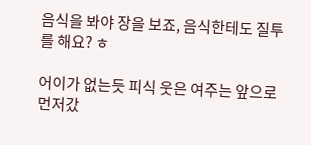음식을 봐야 장을 보죠, 음식한테도 질투를 해요? ㅎ

어이가 없는듯 피식 웃은 여주는 앞으로 먼저갔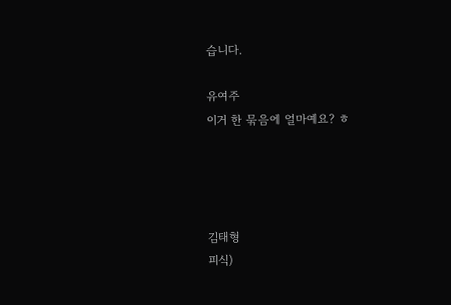습니다.

유여주
이거 한 묶음에 얼마예요? ㅎ




김태형
피식)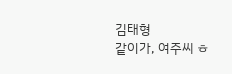김태형
같이가, 여주씨 ㅎ